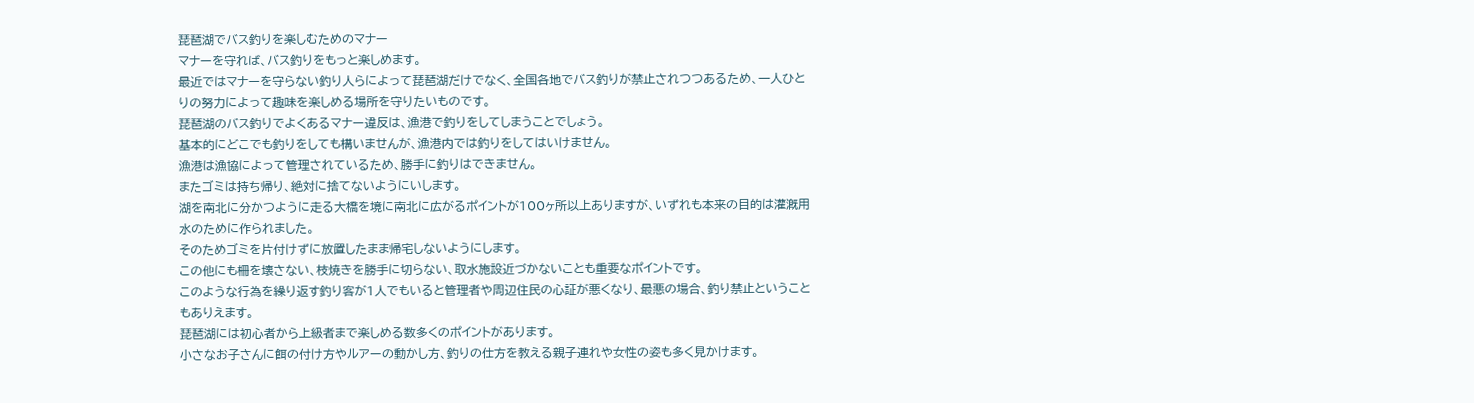琵琶湖でバス釣りを楽しむためのマナー
マナーを守れば、バス釣りをもっと楽しめます。
最近ではマナーを守らない釣り人らによって琵琶湖だけでなく、全国各地でバス釣りが禁止されつつあるため、一人ひとりの努力によって趣味を楽しめる場所を守りたいものです。
琵琶湖のバス釣りでよくあるマナー違反は、漁港で釣りをしてしまうことでしょう。
基本的にどこでも釣りをしても構いませんが、漁港内では釣りをしてはいけません。
漁港は漁協によって管理されているため、勝手に釣りはできません。
またゴミは持ち帰り、絶対に捨てないようにいします。
湖を南北に分かつように走る大橋を境に南北に広がるポイントが100ヶ所以上ありますが、いずれも本来の目的は灌漑用水のために作られました。
そのためゴミを片付けずに放置したまま帰宅しないようにします。
この他にも柵を壊さない、枝焼きを勝手に切らない、取水施設近づかないことも重要なポイントです。
このような行為を繰り返す釣り客が1人でもいると管理者や周辺住民の心証が悪くなり、最悪の場合、釣り禁止ということもありえます。
琵琶湖には初心者から上級者まで楽しめる数多くのポイントがあります。
小さなお子さんに餌の付け方やルアーの動かし方、釣りの仕方を教える親子連れや女性の姿も多く見かけます。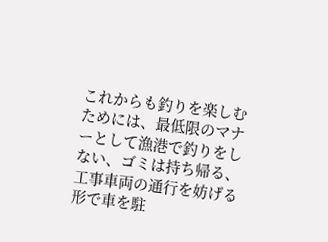これからも釣りを楽しむためには、最低限のマナーとして漁港で釣りをしない、ゴミは持ち帰る、工事車両の通行を妨げる形で車を駐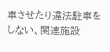車させたり違法駐車をしない、関連施設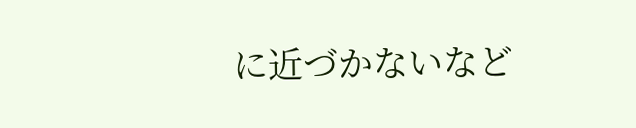に近づかないなど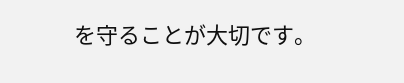を守ることが大切です。